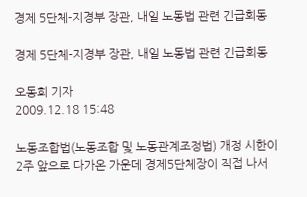경제 5단체-지경부 장관, 내일 노동법 관련 긴급회동

경제 5단체-지경부 장관, 내일 노동법 관련 긴급회동

오동희 기자
2009.12.18 15:48

노동조합법(노동조합 및 노동관계조정법) 개정 시한이 2주 앞으로 다가온 가운데 경제5단체장이 직접 나서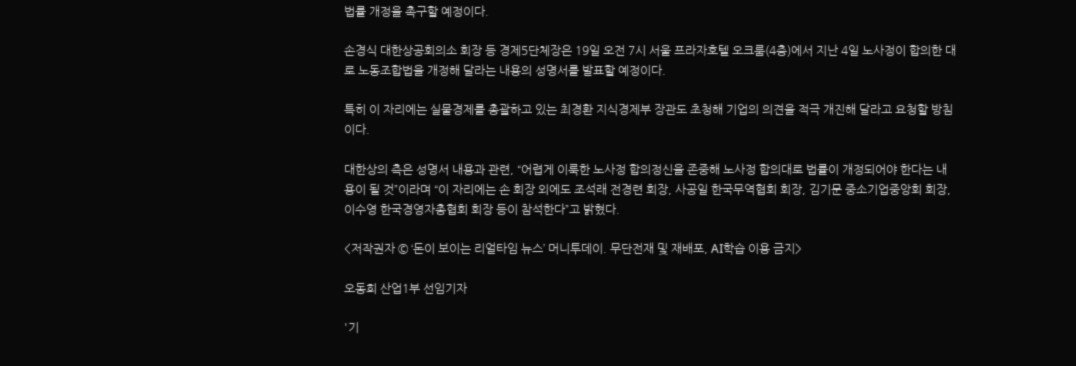법률 개정을 촉구할 예정이다.

손경식 대한상공회의소 회장 등 경제5단체장은 19일 오전 7시 서울 프라자호텔 오크룸(4층)에서 지난 4일 노사정이 합의한 대로 노동조합법을 개정해 달라는 내용의 성명서를 발표할 예정이다.

특히 이 자리에는 실물경제를 총괄하고 있는 최경환 지식경제부 장관도 초청해 기업의 의견을 적극 개진해 달라고 요청할 방침이다.

대한상의 측은 성명서 내용과 관련, “어렵게 이룩한 노사정 합의정신을 존중해 노사정 합의대로 법률이 개정되어야 한다는 내용이 될 것”이라며 “이 자리에는 손 회장 외에도 조석래 전경련 회장, 사공일 한국무역협회 회장, 김기문 중소기업중앙회 회장, 이수영 한국경영자총협회 회장 등이 참석한다”고 밝혔다.

<저작권자 © ‘돈이 보이는 리얼타임 뉴스’ 머니투데이. 무단전재 및 재배포, AI학습 이용 금지>

오동희 산업1부 선임기자

'기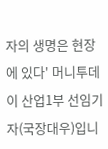자의 생명은 현장에 있다' 머니투데이 산업1부 선임기자(국장대우)입니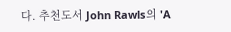다. 추천도서 John Rawls의 'A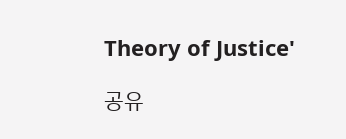Theory of Justice'

공유